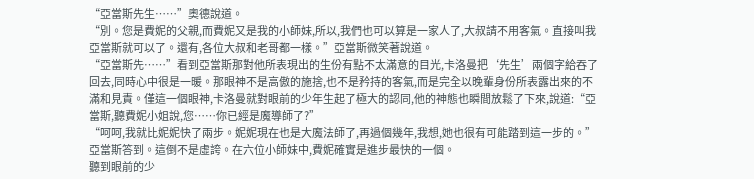“亞當斯先生……”奧德說道。
“別。您是費妮的父親,而費妮又是我的小師妹,所以,我們也可以算是一家人了,大叔請不用客氣。直接叫我亞當斯就可以了。還有,各位大叔和老哥都一樣。”亞當斯微笑著說道。
“亞當斯先……”看到亞當斯那對他所表現出的生份有點不太滿意的目光,卡洛曼把‘先生’兩個字給吞了回去,同時心中很是一暖。那眼神不是高傲的施捨,也不是矜持的客氣,而是完全以晚輩身份所表露出來的不滿和見責。僅這一個眼神,卡洛曼就對眼前的少年生起了極大的認同,他的神態也瞬間放鬆了下來,說道:“亞當斯,聽費妮小姐說,您……你已經是魔導師了?”
“呵呵,我就比妮妮快了兩步。妮妮現在也是大魔法師了,再過個幾年,我想,她也很有可能踏到這一步的。”亞當斯答到。這倒不是虛誇。在六位小師妹中,費妮確實是進步最快的一個。
聽到眼前的少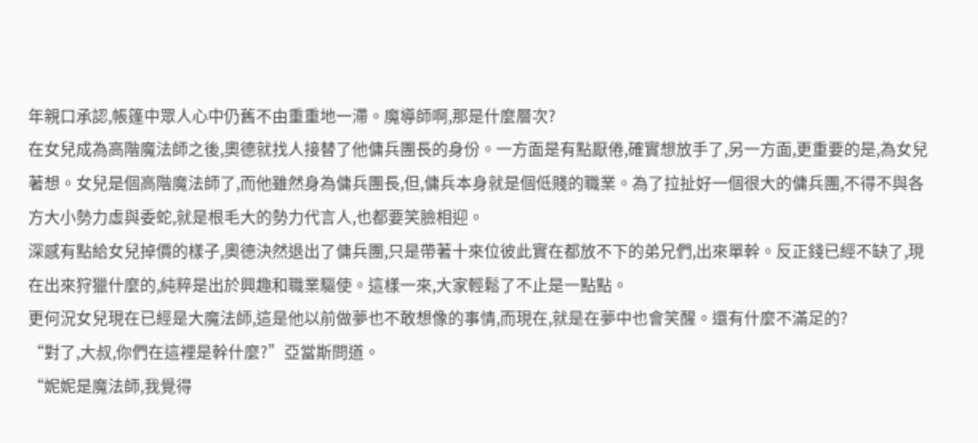年親口承認,帳篷中眾人心中仍舊不由重重地一滯。魔導師啊,那是什麼層次?
在女兒成為高階魔法師之後,奧德就找人接替了他傭兵團長的身份。一方面是有點厭倦,確實想放手了,另一方面,更重要的是,為女兒著想。女兒是個高階魔法師了,而他雖然身為傭兵團長,但,傭兵本身就是個低賤的職業。為了拉扯好一個很大的傭兵團,不得不與各方大小勢力虛與委蛇,就是根毛大的勢力代言人,也都要笑臉相迎。
深感有點給女兒掉價的樣子,奧德決然退出了傭兵團,只是帶著十來位彼此實在都放不下的弟兄們,出來單幹。反正錢已經不缺了,現在出來狩獵什麼的,純粹是出於興趣和職業驅使。這樣一來,大家輕鬆了不止是一點點。
更何況女兒現在已經是大魔法師,這是他以前做夢也不敢想像的事情,而現在,就是在夢中也會笑醒。還有什麼不滿足的?
“對了,大叔,你們在這裡是幹什麼?”亞當斯問道。
“妮妮是魔法師,我覺得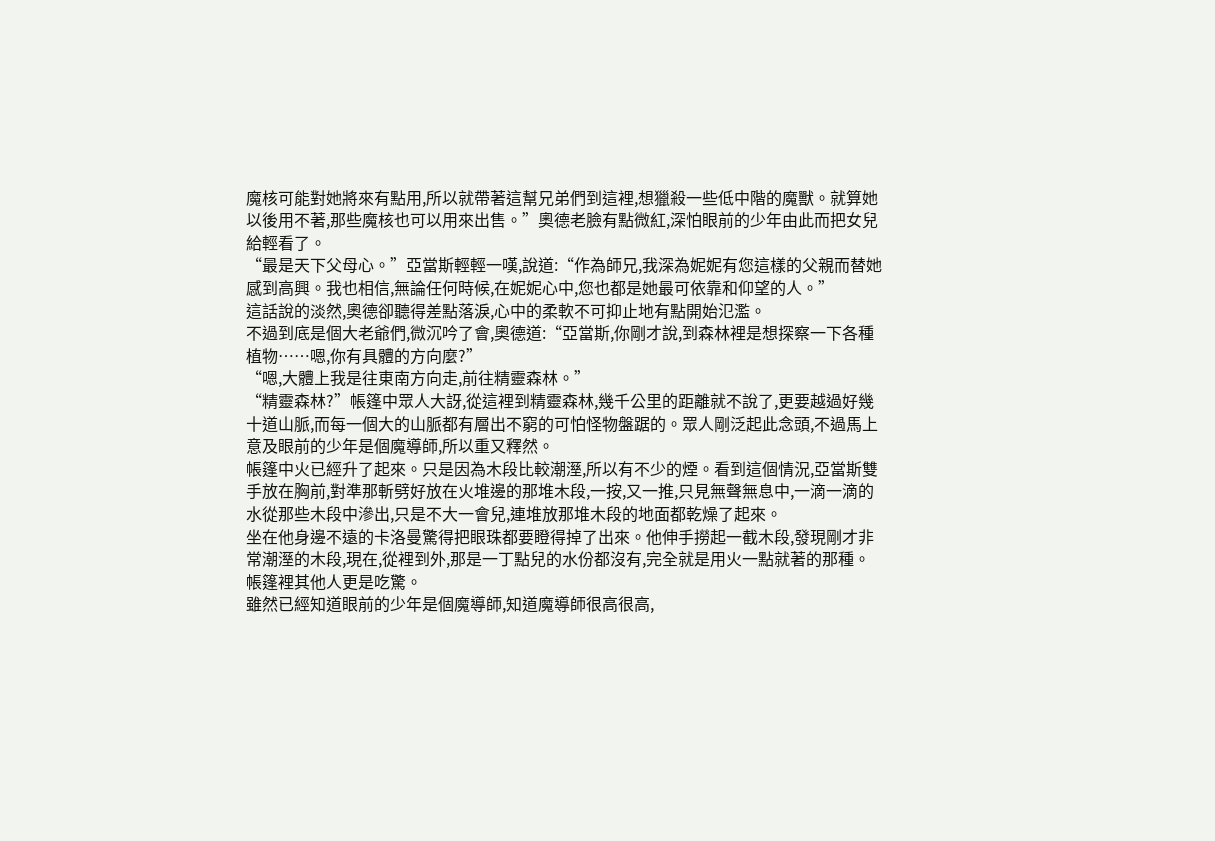魔核可能對她將來有點用,所以就帶著這幫兄弟們到這裡,想獵殺一些低中階的魔獸。就算她以後用不著,那些魔核也可以用來出售。”奧德老臉有點微紅,深怕眼前的少年由此而把女兒給輕看了。
“最是天下父母心。”亞當斯輕輕一嘆,說道:“作為師兄,我深為妮妮有您這樣的父親而替她感到高興。我也相信,無論任何時候,在妮妮心中,您也都是她最可依靠和仰望的人。”
這話說的淡然,奧德卻聽得差點落淚,心中的柔軟不可抑止地有點開始氾濫。
不過到底是個大老爺們,微沉吟了會,奧德道:“亞當斯,你剛才說,到森林裡是想探察一下各種植物……嗯,你有具體的方向麼?”
“嗯,大體上我是往東南方向走,前往精靈森林。”
“精靈森林?”帳篷中眾人大訝,從這裡到精靈森林,幾千公里的距離就不說了,更要越過好幾十道山脈,而每一個大的山脈都有層出不窮的可怕怪物盤踞的。眾人剛泛起此念頭,不過馬上意及眼前的少年是個魔導師,所以重又釋然。
帳篷中火已經升了起來。只是因為木段比較潮溼,所以有不少的煙。看到這個情況,亞當斯雙手放在胸前,對準那斬劈好放在火堆邊的那堆木段,一按,又一推,只見無聲無息中,一滴一滴的水從那些木段中滲出,只是不大一會兒,連堆放那堆木段的地面都乾燥了起來。
坐在他身邊不遠的卡洛曼驚得把眼珠都要瞪得掉了出來。他伸手撈起一截木段,發現剛才非常潮溼的木段,現在,從裡到外,那是一丁點兒的水份都沒有,完全就是用火一點就著的那種。
帳篷裡其他人更是吃驚。
雖然已經知道眼前的少年是個魔導師,知道魔導師很高很高,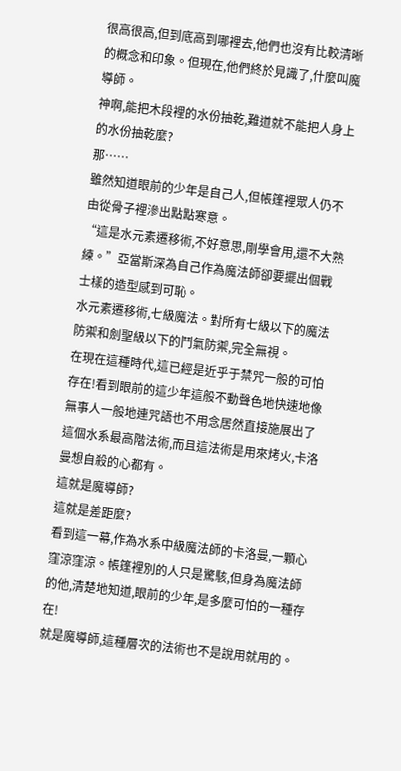很高很高,但到底高到哪裡去,他們也沒有比較清晰的概念和印象。但現在,他們終於見識了,什麼叫魔導師。
神啊,能把木段裡的水份抽乾,難道就不能把人身上的水份抽乾麼?
那……
雖然知道眼前的少年是自己人,但帳篷裡眾人仍不由從骨子裡滲出點點寒意。
“這是水元素遷移術,不好意思,剛學會用,還不大熟練。”亞當斯深為自己作為魔法師卻要擺出個戰士樣的造型感到可恥。
水元素遷移術,七級魔法。對所有七級以下的魔法防禦和劍聖級以下的鬥氣防禦,完全無視。
在現在這種時代,這已經是近乎于禁咒一般的可怕存在!看到眼前的這少年這般不動聲色地快速地像無事人一般地連咒語也不用念居然直接施展出了這個水系最高階法術,而且這法術是用來烤火,卡洛曼想自殺的心都有。
這就是魔導師?
這就是差距麼?
看到這一幕,作為水系中級魔法師的卡洛曼,一顆心窪涼窪涼。帳篷裡別的人只是驚駭,但身為魔法師的他,清楚地知道,眼前的少年,是多麼可怕的一種存在!
就是魔導師,這種層次的法術也不是說用就用的。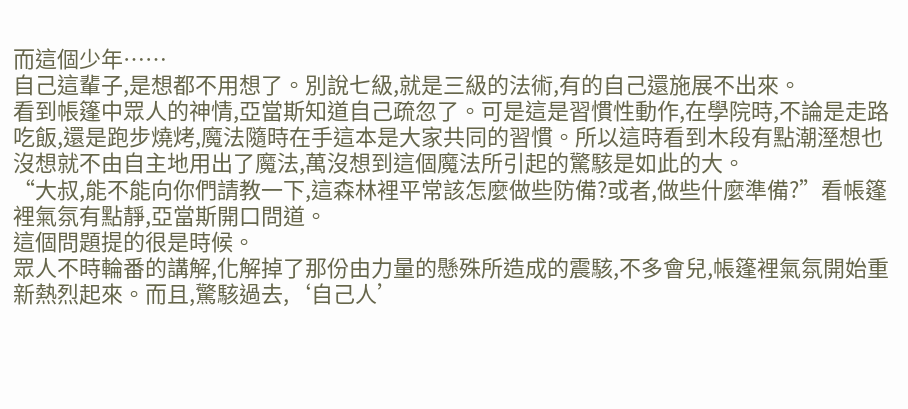而這個少年……
自己這輩子,是想都不用想了。別說七級,就是三級的法術,有的自己還施展不出來。
看到帳篷中眾人的神情,亞當斯知道自己疏忽了。可是這是習慣性動作,在學院時,不論是走路吃飯,還是跑步燒烤,魔法隨時在手這本是大家共同的習慣。所以這時看到木段有點潮溼想也沒想就不由自主地用出了魔法,萬沒想到這個魔法所引起的驚駭是如此的大。
“大叔,能不能向你們請教一下,這森林裡平常該怎麼做些防備?或者,做些什麼準備?”看帳篷裡氣氛有點靜,亞當斯開口問道。
這個問題提的很是時候。
眾人不時輪番的講解,化解掉了那份由力量的懸殊所造成的震駭,不多會兒,帳篷裡氣氛開始重新熱烈起來。而且,驚駭過去,‘自己人’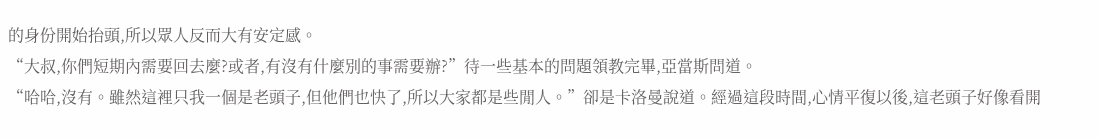的身份開始抬頭,所以眾人反而大有安定感。
“大叔,你們短期內需要回去麼?或者,有沒有什麼別的事需要辦?”待一些基本的問題領教完畢,亞當斯問道。
“哈哈,沒有。雖然這裡只我一個是老頭子,但他們也快了,所以大家都是些閒人。”卻是卡洛曼說道。經過這段時間,心情平復以後,這老頭子好像看開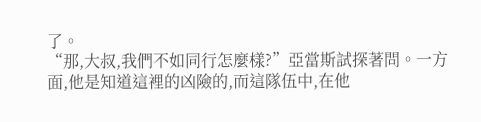了。
“那,大叔,我們不如同行怎麼樣?”亞當斯試探著問。一方面,他是知道這裡的凶險的,而這隊伍中,在他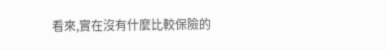看來,實在沒有什麼比較保險的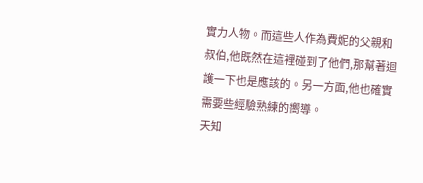實力人物。而這些人作為費妮的父親和叔伯,他既然在這裡碰到了他們,那幫著迴護一下也是應該的。另一方面,他也確實需要些經驗熟練的嚮導。
天知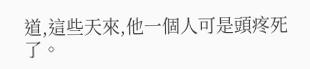道,這些天來,他一個人可是頭疼死了。